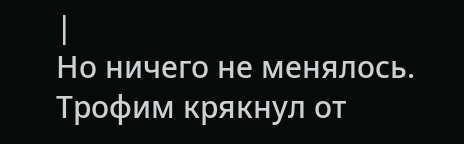|
Но ничего не менялось. Трофим крякнул от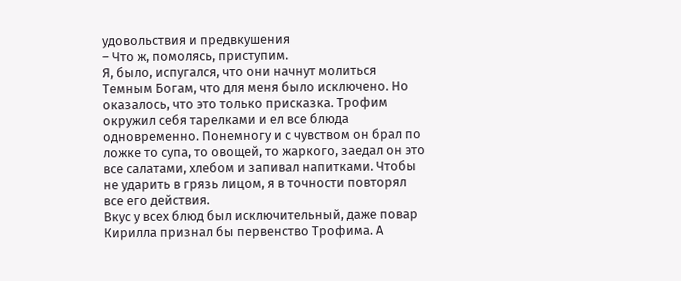удовольствия и предвкушения
– Что ж, помолясь, приступим.
Я, было, испугался, что они начнут молиться Темным Богам, что для меня было исключено. Но оказалось, что это только присказка. Трофим окружил себя тарелками и ел все блюда одновременно. Понемногу и с чувством он брал по ложке то супа, то овощей, то жаркого, заедал он это все салатами, хлебом и запивал напитками. Чтобы не ударить в грязь лицом, я в точности повторял все его действия.
Вкус у всех блюд был исключительный, даже повар Кирилла признал бы первенство Трофима. А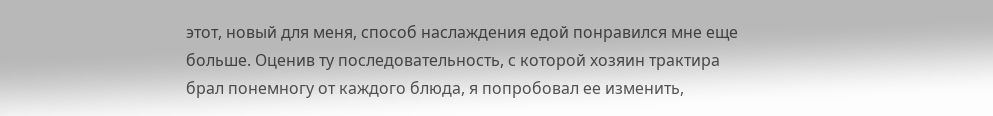этот, новый для меня, способ наслаждения едой понравился мне еще больше. Оценив ту последовательность, с которой хозяин трактира брал понемногу от каждого блюда, я попробовал ее изменить,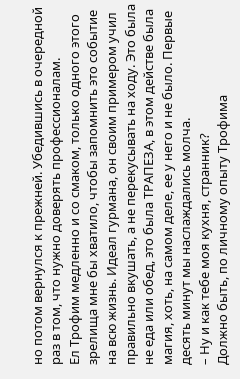но потом вернулся к прежней. Убедившись в очередной раз в том, что нужно доверять профессионалам.
Ел Трофим медленно и со смаком, только одного этого зрелища мне бы хватило, чтобы запомнить это событие на всю жизнь. Идеал гурмана, он своим примером учил правильно вкушать, а не перекусывать на ходу. Это была не еда или обед, это была ТРАПЕЗА, в этом действе была магия, хоть, на самом деле, ее у него и не было. Первые десять минут мы наслаждались молча.
– Ну и как тебе моя кухня, странник?
Должно быть, по личному опыту Трофима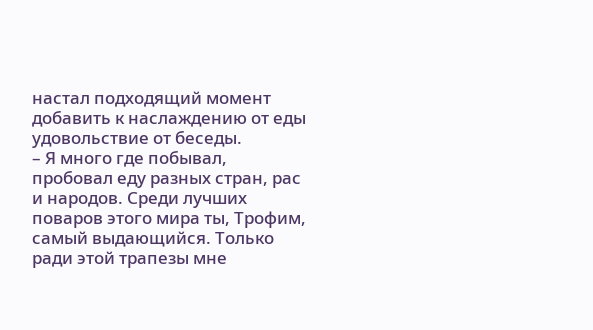настал подходящий момент добавить к наслаждению от еды удовольствие от беседы.
– Я много где побывал, пробовал еду разных стран, рас и народов. Среди лучших поваров этого мира ты, Трофим, самый выдающийся. Только ради этой трапезы мне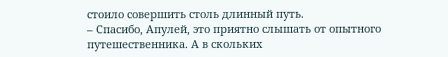стоило совершить столь длинный путь.
– Спасибо, Апулей, это приятно слышать от опытного путешественника. А в скольких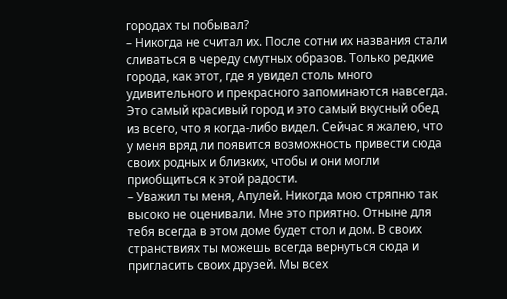городах ты побывал?
– Никогда не считал их. После сотни их названия стали сливаться в череду смутных образов. Только редкие города, как этот, где я увидел столь много удивительного и прекрасного запоминаются навсегда. Это самый красивый город и это самый вкусный обед из всего, что я когда-либо видел. Сейчас я жалею, что у меня вряд ли появится возможность привести сюда своих родных и близких, чтобы и они могли приобщиться к этой радости.
– Уважил ты меня, Апулей. Никогда мою стряпню так высоко не оценивали. Мне это приятно. Отныне для тебя всегда в этом доме будет стол и дом. В своих странствиях ты можешь всегда вернуться сюда и пригласить своих друзей. Мы всех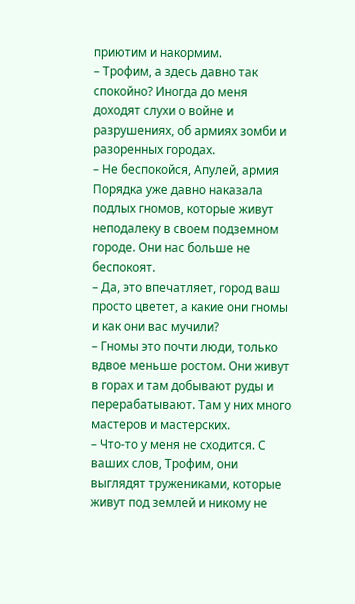приютим и накормим.
– Трофим, а здесь давно так спокойно? Иногда до меня доходят слухи о войне и разрушениях, об армиях зомби и разоренных городах.
– Не беспокойся, Апулей, армия Порядка уже давно наказала подлых гномов, которые живут неподалеку в своем подземном городе. Они нас больше не беспокоят.
– Да, это впечатляет, город ваш просто цветет, а какие они гномы и как они вас мучили?
– Гномы это почти люди, только вдвое меньше ростом. Они живут в горах и там добывают руды и перерабатывают. Там у них много мастеров и мастерских.
– Что-то у меня не сходится. С ваших слов, Трофим, они выглядят тружениками, которые живут под землей и никому не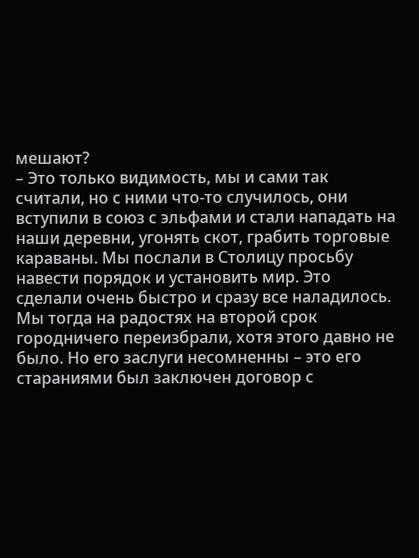мешают?
– Это только видимость, мы и сами так считали, но с ними что-то случилось, они вступили в союз с эльфами и стали нападать на наши деревни, угонять скот, грабить торговые караваны. Мы послали в Столицу просьбу навести порядок и установить мир. Это сделали очень быстро и сразу все наладилось.
Мы тогда на радостях на второй срок городничего переизбрали, хотя этого давно не было. Но его заслуги несомненны – это его стараниями был заключен договор с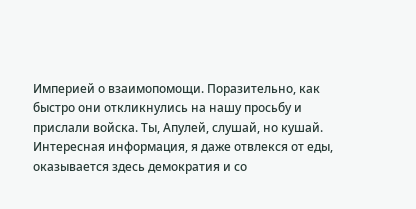Империей о взаимопомощи. Поразительно, как быстро они откликнулись на нашу просьбу и прислали войска. Ты, Апулей, слушай, но кушай.
Интересная информация, я даже отвлекся от еды, оказывается здесь демократия и со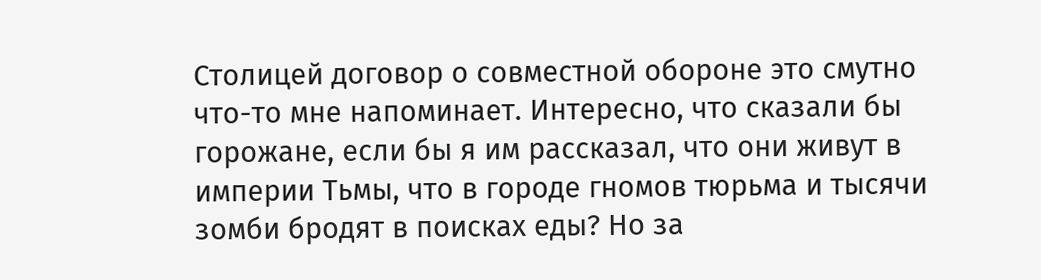Столицей договор о совместной обороне это смутно что-то мне напоминает. Интересно, что сказали бы горожане, если бы я им рассказал, что они живут в империи Тьмы, что в городе гномов тюрьма и тысячи зомби бродят в поисках еды? Но за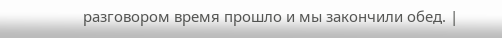разговором время прошло и мы закончили обед. |